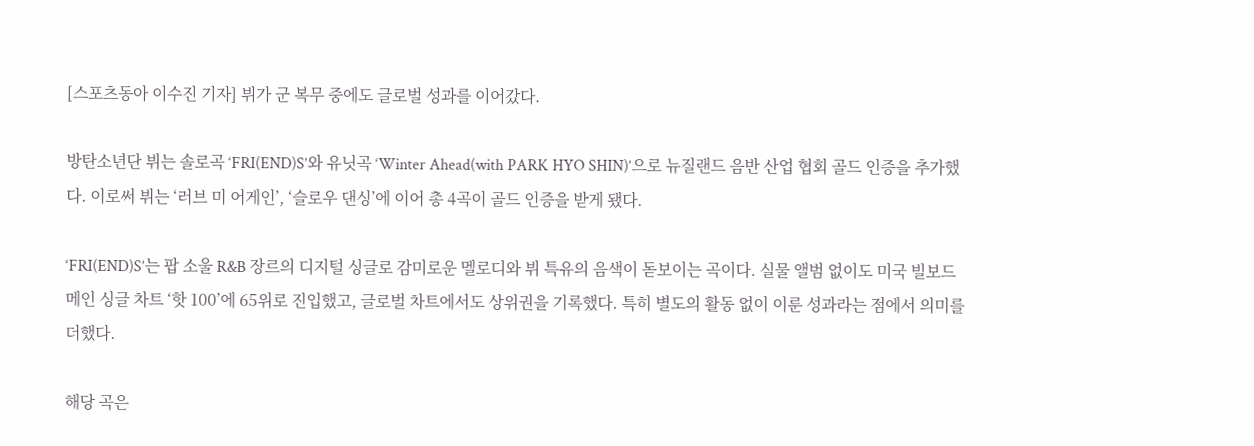[스포츠동아 이수진 기자] 뷔가 군 복무 중에도 글로벌 성과를 이어갔다.

방탄소년단 뷔는 솔로곡 ‘FRI(END)S’와 유닛곡 ‘Winter Ahead(with PARK HYO SHIN)’으로 뉴질랜드 음반 산업 협회 골드 인증을 추가했다. 이로써 뷔는 ‘러브 미 어게인’, ‘슬로우 댄싱’에 이어 총 4곡이 골드 인증을 받게 됐다.

‘FRI(END)S’는 팝 소울 R&B 장르의 디지털 싱글로 감미로운 멜로디와 뷔 특유의 음색이 돋보이는 곡이다. 실물 앨범 없이도 미국 빌보드 메인 싱글 차트 ‘핫 100’에 65위로 진입했고, 글로벌 차트에서도 상위권을 기록했다. 특히 별도의 활동 없이 이룬 성과라는 점에서 의미를 더했다.

해당 곡은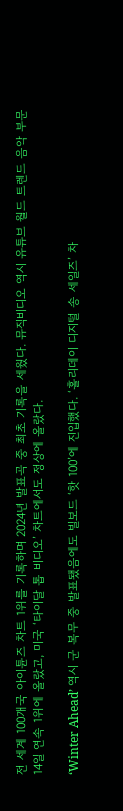전 세계 100개국 아이튠즈 차트 1위를 기록하며 2024년 발표곡 중 최초 기록을 세웠다. 뮤직비디오 역시 유튜브 월드 트렌드 음악 부문 14일 연속 1위에 올랐고, 미국 ‘타이달 톱 비디오’ 차트에서도 정상에 올랐다.

‘Winter Ahead’ 역시 군 복무 중 발표됐음에도 빌보드 ‘핫 100’에 진입했다. ‘홀리데이 디지털 송 세일즈’ 차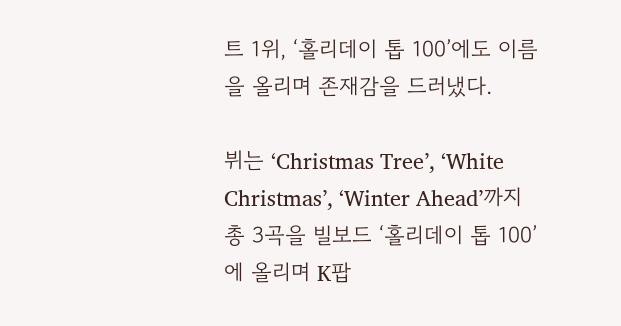트 1위, ‘홀리데이 톱 100’에도 이름을 올리며 존재감을 드러냈다.

뷔는 ‘Christmas Tree’, ‘White Christmas’, ‘Winter Ahead’까지 총 3곡을 빌보드 ‘홀리데이 톱 100’에 올리며 K팝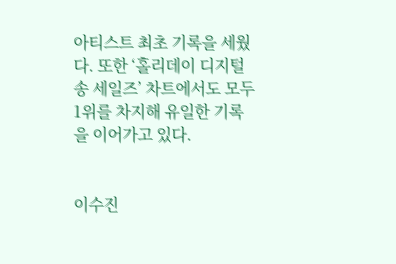아티스트 최초 기록을 세웠다. 또한 ‘홀리데이 디지털 송 세일즈’ 차트에서도 모두 1위를 차지해 유일한 기록을 이어가고 있다.


이수진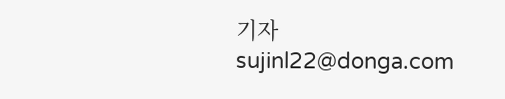기자 sujinl22@donga.com